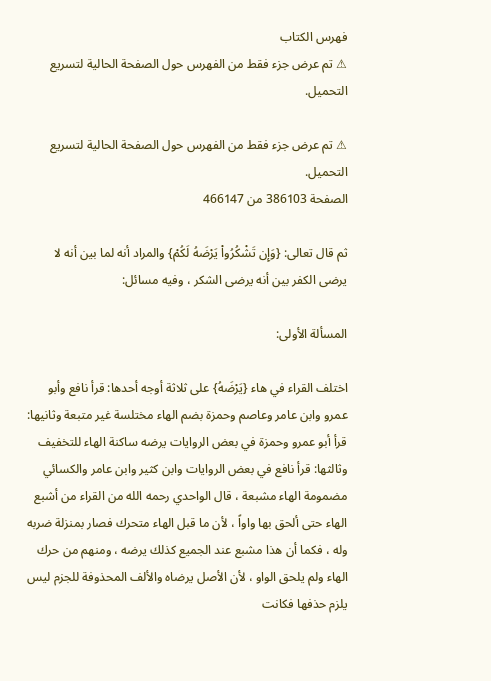فهرس الكتاب
⚠ تم عرض جزء فقط من الفهرس حول الصفحة الحالية لتسريع التحميل.

⚠ تم عرض جزء فقط من الفهرس حول الصفحة الحالية لتسريع التحميل.
الصفحة 386103 من 466147

ثم قال تعالى: {وَإِن تَشْكُرُواْ يَرْضَهُ لَكُمْ} والمراد أنه لما بين أنه لا يرضى الكفر بين أنه يرضى الشكر ، وفيه مسائل:

المسألة الأولى:

اختلف القراء في هاء {يَرْضَهُ} على ثلاثة أوجه أحدها: قرأ نافع وأبو عمرو وابن عامر وعاصم وحمزة بضم الهاء مختلسة غير متبعة وثانيها: قرأ أبو عمرو وحمزة في بعض الروايات يرضه ساكنة الهاء للتخفيف وثالثها: قرأ نافع في بعض الروايات وابن كثير وابن عامر والكسائي مضمومة الهاء مشبعة ، قال الواحدي رحمه الله من القراء من أشبع الهاء حتى ألحق بها واواً ، لأن ما قبل الهاء متحرك فصار بمنزلة ضربه وله ، فكما أن هذا مشبع عند الجميع كذلك يرضه ، ومنهم من حرك الهاء ولم يلحق الواو ، لأن الأصل يرضاه والألف المحذوفة للجزم ليس يلزم حذفها فكانت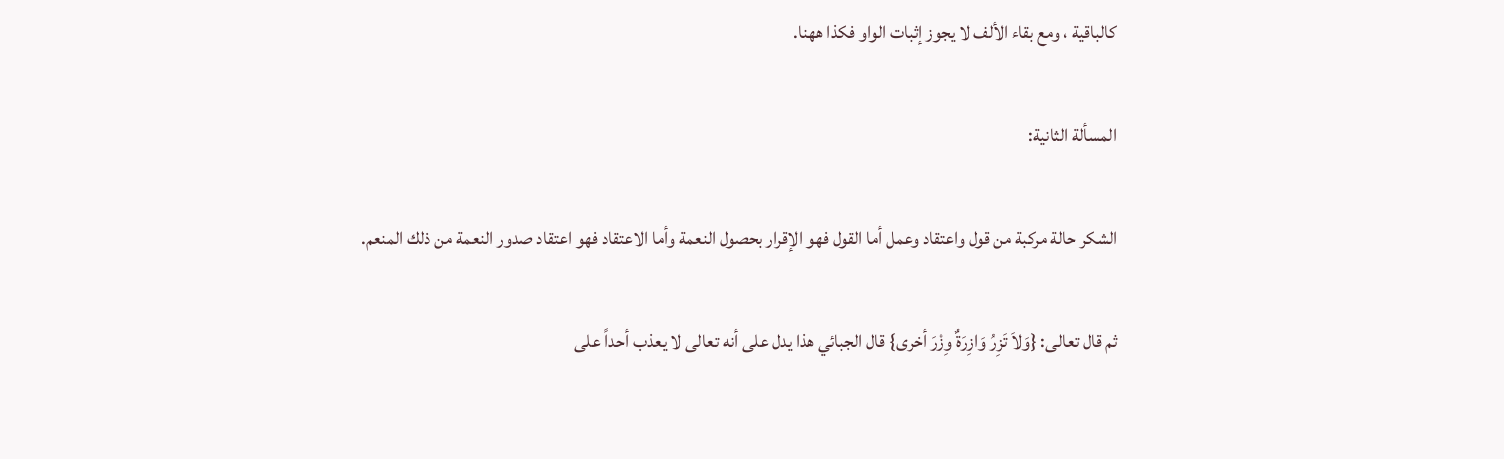كالباقية ، ومع بقاء الألف لا يجوز إثبات الواو فكذا ههنا.

المسألة الثانية:

الشكر حالة مركبة من قول واعتقاد وعمل أما القول فهو الإقرار بحصول النعمة وأما الاعتقاد فهو اعتقاد صدور النعمة من ذلك المنعم.

ثم قال تعالى: {وَلاَ تَزِرُ وَازِرَةٌ وِزْرَ أخرى} قال الجبائي هذا يدل على أنه تعالى لا يعذب أحداً على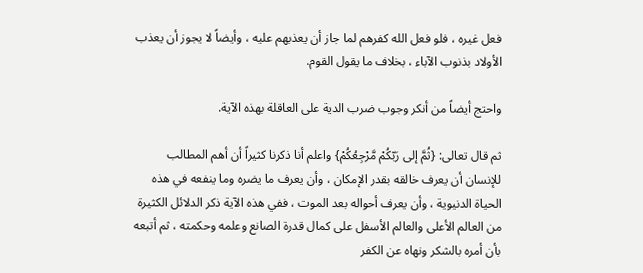فعل غيره ، فلو فعل الله كفرهم لما جاز أن يعذبهم عليه ، وأيضاً لا يجوز أن يعذب الأولاد بذنوب الآباء ، بخلاف ما يقول القوم.

واحتج أيضاً من أنكر وجوب ضرب الدية على العاقلة بهذه الآية.

ثم قال تعالى: {ثُمَّ إلى رَبّكُمْ مَّرْجِعُكُمْ} واعلم أنا ذكرنا كثيراً أن أهم المطالب للإنسان أن يعرف خالقه بقدر الإمكان ، وأن يعرف ما يضره وما ينفعه في هذه الحياة الدنيوية ، وأن يعرف أحواله بعد الموت ، ففي هذه الآية ذكر الدلائل الكثيرة من العالم الأعلى والعالم الأسفل على كمال قدرة الصانع وعلمه وحكمته ، ثم أتبعه بأن أمره بالشكر ونهاه عن الكفر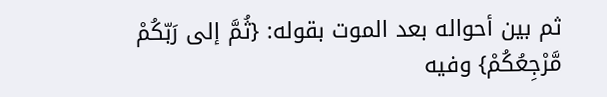ثم بين أحواله بعد الموت بقوله: {ثُمَّ إلى رَبّكُمْ مَّرْجِعُكُمْ} وفيه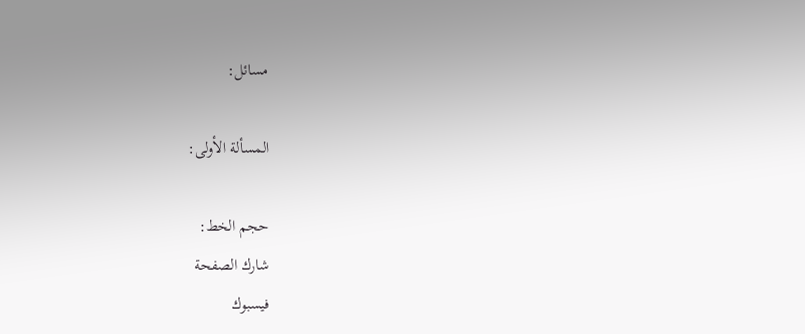مسائل:

المسألة الأولى:

حجم الخط:
شارك الصفحة
فيسبوك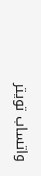واتساب تويتر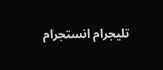تليجرام انستجرام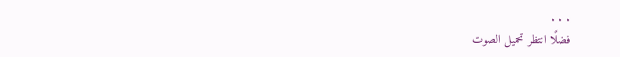. . .
فضلًا انتظر تحميل الصوت